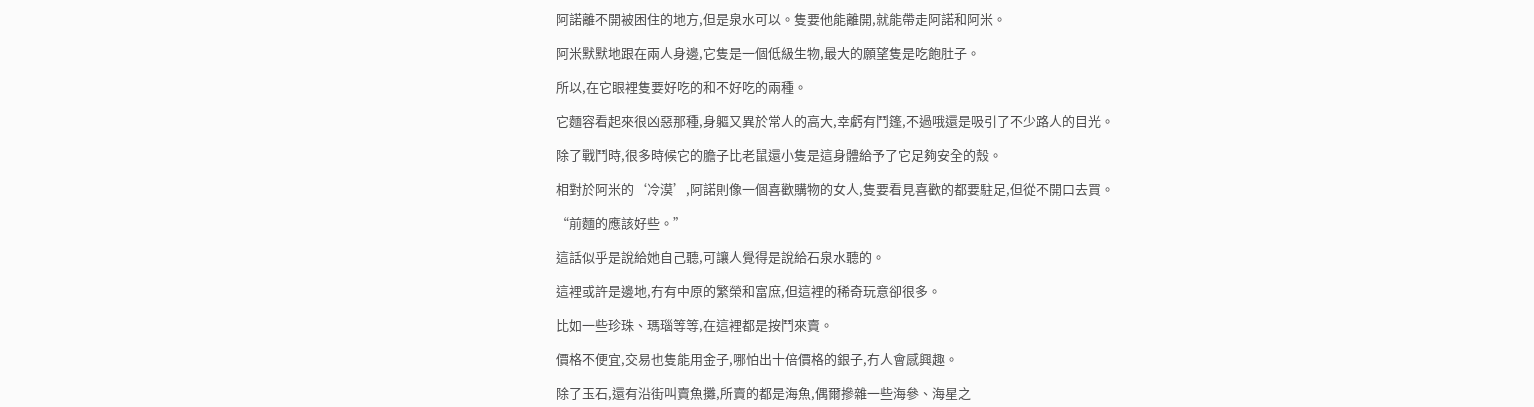阿諾離不開被困住的地方,但是泉水可以。隻要他能離開,就能帶走阿諾和阿米。

阿米默默地跟在兩人身邊,它隻是一個低級生物,最大的願望隻是吃飽肚子。

所以,在它眼裡隻要好吃的和不好吃的兩種。

它麵容看起來很凶惡那種,身軀又異於常人的高大,幸虧有鬥篷,不過哦還是吸引了不少路人的目光。

除了戰鬥時,很多時候它的膽子比老鼠還小隻是這身體給予了它足夠安全的殼。

相對於阿米的‘冷漠’,阿諾則像一個喜歡購物的女人,隻要看見喜歡的都要駐足,但從不開口去買。

“前麵的應該好些。”

這話似乎是說給她自己聽,可讓人覺得是說給石泉水聽的。

這裡或許是邊地,冇有中原的繁榮和富庶,但這裡的稀奇玩意卻很多。

比如一些珍珠、瑪瑙等等,在這裡都是按鬥來賣。

價格不便宜,交易也隻能用金子,哪怕出十倍價格的銀子,冇人會感興趣。

除了玉石,還有沿街叫賣魚攤,所賣的都是海魚,偶爾摻雜一些海參、海星之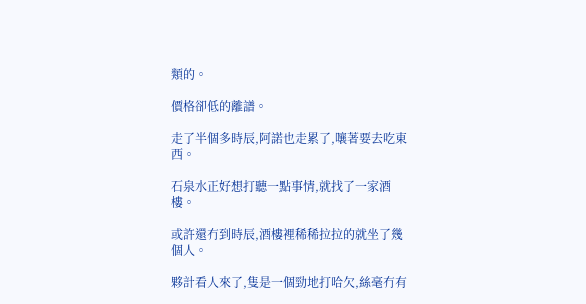類的。

價格卻低的離譜。

走了半個多時辰,阿諾也走累了,嚷著要去吃東西。

石泉水正好想打聽一點事情,就找了一家酒樓。

或許還冇到時辰,酒樓裡稀稀拉拉的就坐了幾個人。

夥計看人來了,隻是一個勁地打哈欠,絲毫冇有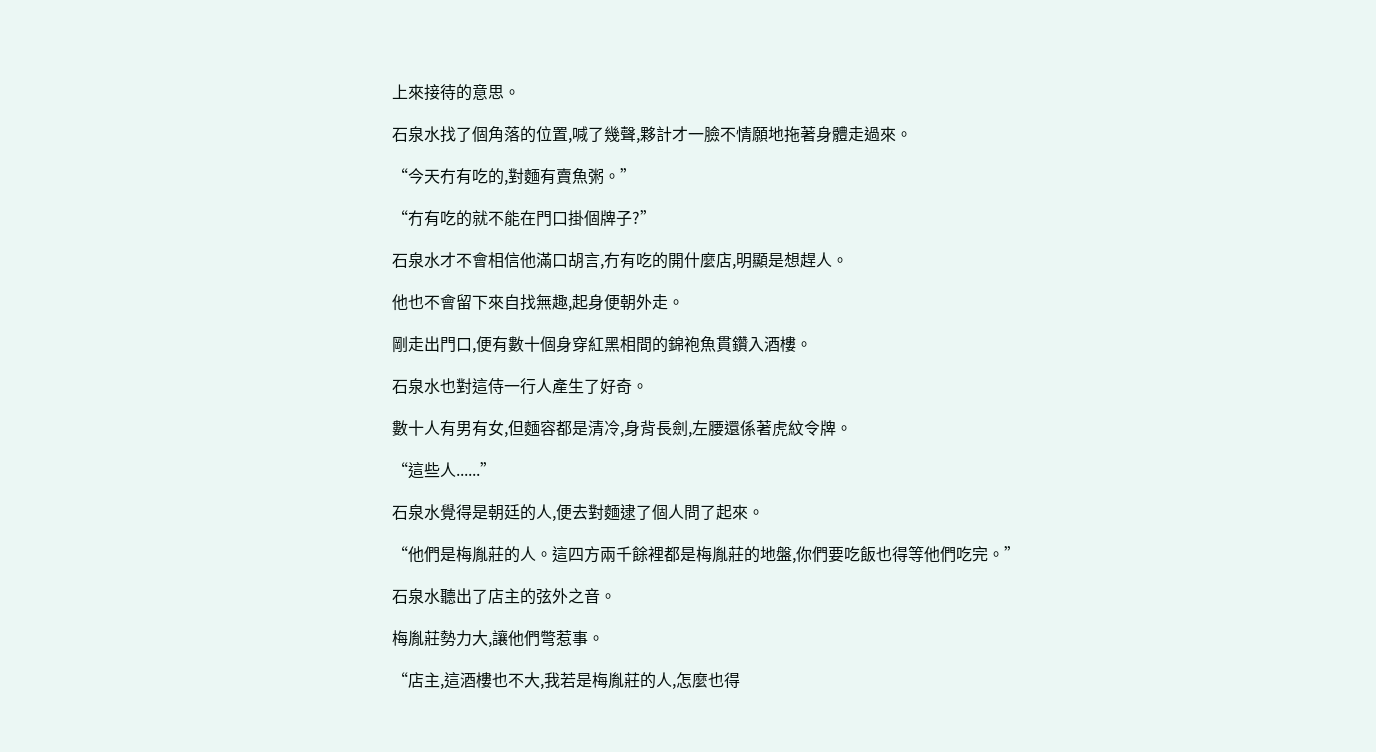上來接待的意思。

石泉水找了個角落的位置,喊了幾聲,夥計才一臉不情願地拖著身體走過來。

“今天冇有吃的,對麵有賣魚粥。”

“冇有吃的就不能在門口掛個牌子?”

石泉水才不會相信他滿口胡言,冇有吃的開什麼店,明顯是想趕人。

他也不會留下來自找無趣,起身便朝外走。

剛走出門口,便有數十個身穿紅黑相間的錦袍魚貫鑽入酒樓。

石泉水也對這侍一行人產生了好奇。

數十人有男有女,但麵容都是清冷,身背長劍,左腰還係著虎紋令牌。

“這些人......”

石泉水覺得是朝廷的人,便去對麵逮了個人問了起來。

“他們是梅胤莊的人。這四方兩千餘裡都是梅胤莊的地盤,你們要吃飯也得等他們吃完。”

石泉水聽出了店主的弦外之音。

梅胤莊勢力大,讓他們彆惹事。

“店主,這酒樓也不大,我若是梅胤莊的人,怎麼也得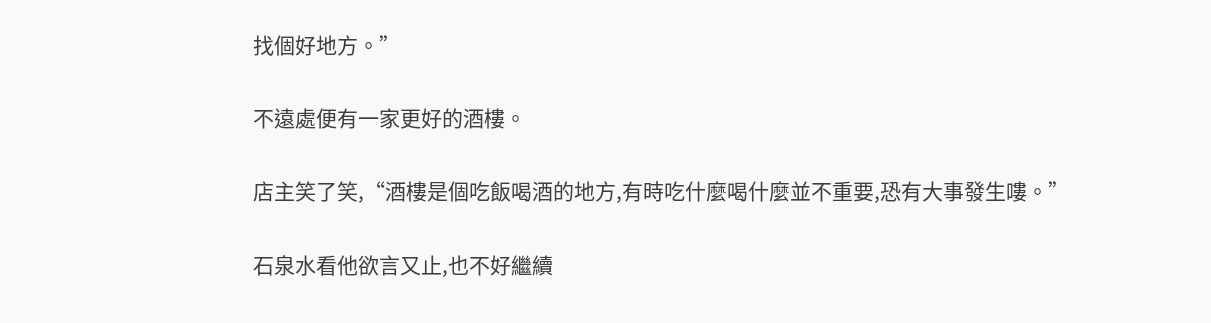找個好地方。”

不遠處便有一家更好的酒樓。

店主笑了笑,“酒樓是個吃飯喝酒的地方,有時吃什麼喝什麼並不重要,恐有大事發生嘍。”

石泉水看他欲言又止,也不好繼續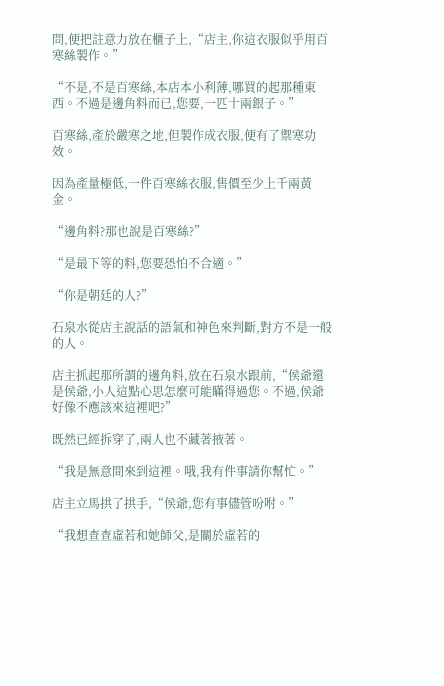問,便把註意力放在櫃子上,“店主,你這衣服似乎用百寒絲製作。”

“不是,不是百寒絲,本店本小利薄,哪買的起那種東西。不過是邊角料而已,您要,一匹十兩銀子。”

百寒絲,產於嚴寒之地,但製作成衣服,便有了禦寒功效。

因為產量極低,一件百寒絲衣服,售價至少上千兩黃金。

“邊角料?那也說是百寒絲?”

“是最下等的料,您要恐怕不合適。”

“你是朝廷的人?”

石泉水從店主說話的語氣和神色來判斷,對方不是一般的人。

店主抓起那所謂的邊角料,放在石泉水跟前,“侯爺還是侯爺,小人這點心思怎麼可能瞞得過您。不過,侯爺好像不應該來這裡吧?”

既然已經拆穿了,兩人也不藏著掖著。

“我是無意間來到這裡。哦,我有件事請你幫忙。”

店主立馬拱了拱手,“侯爺,您有事儘管吩咐。”

“我想查查虛若和她師父,是關於虛若的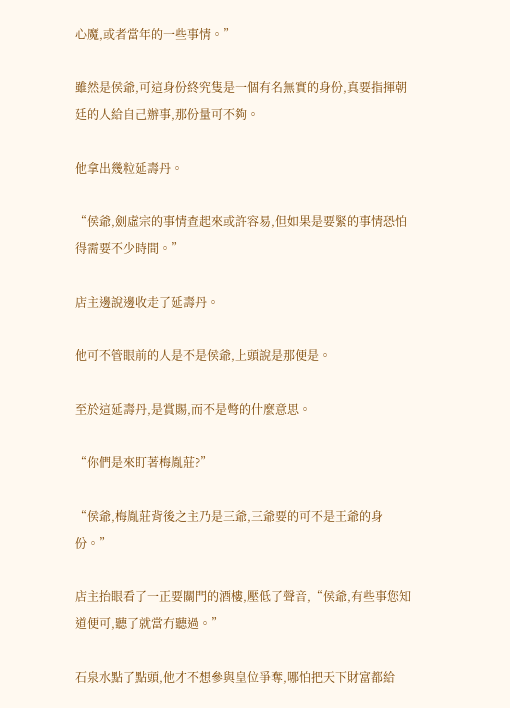心魔,或者當年的一些事情。”

雖然是侯爺,可這身份終究隻是一個有名無實的身份,真要指揮朝廷的人給自己辦事,那份量可不夠。

他拿出幾粒延壽丹。

“侯爺,劍虛宗的事情查起來或許容易,但如果是要緊的事情恐怕得需要不少時間。”

店主邊說邊收走了延壽丹。

他可不管眼前的人是不是侯爺,上頭說是那便是。

至於這延壽丹,是賞賜,而不是彆的什麼意思。

“你們是來盯著梅胤莊?”

“侯爺,梅胤莊背後之主乃是三爺,三爺要的可不是王爺的身份。”

店主抬眼看了一正要關門的酒樓,壓低了聲音,“侯爺,有些事您知道便可,聽了就當冇聽過。”

石泉水點了點頭,他才不想參與皇位爭奪,哪怕把天下財富都給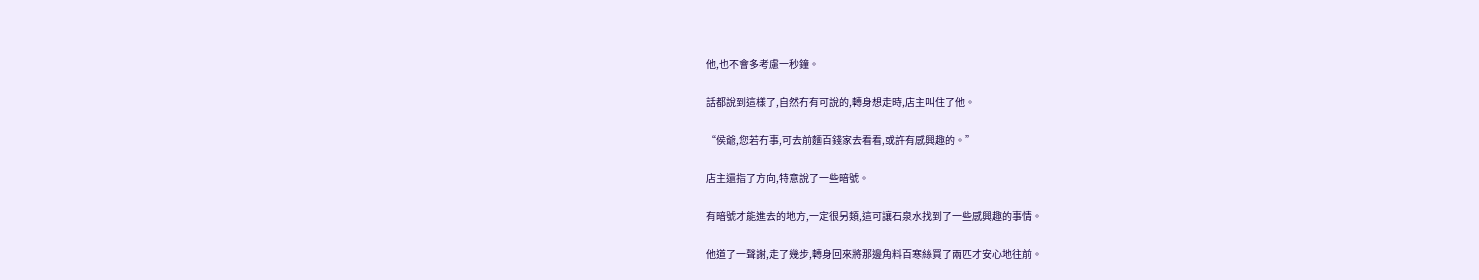他,也不會多考慮一秒鐘。

話都說到這樣了,自然冇有可說的,轉身想走時,店主叫住了他。

“侯爺,您若冇事,可去前麵百錢家去看看,或許有感興趣的。”

店主還指了方向,特意說了一些暗號。

有暗號才能進去的地方,一定很另類,這可讓石泉水找到了一些感興趣的事情。

他道了一聲謝,走了幾步,轉身回來將那邊角料百寒絲買了兩匹才安心地往前。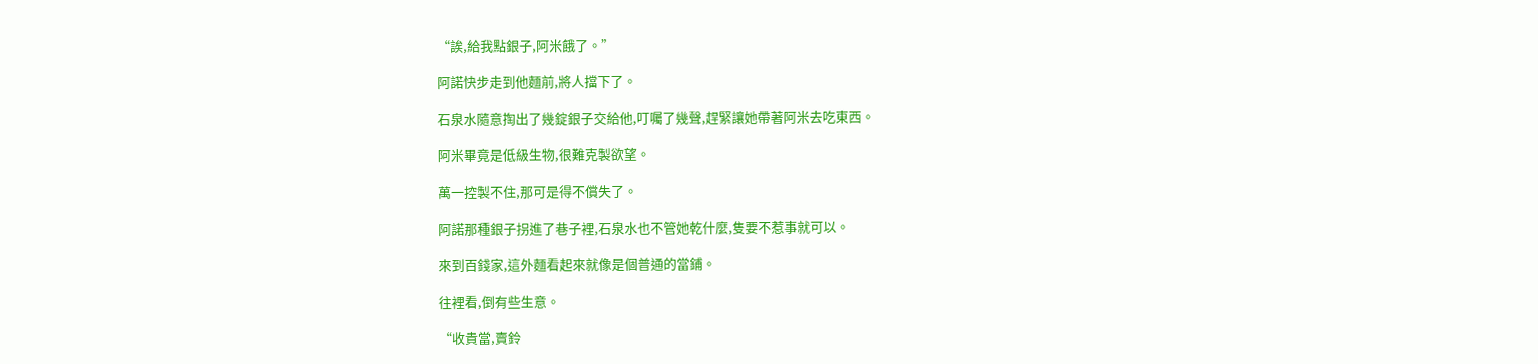“誒,給我點銀子,阿米餓了。”

阿諾快步走到他麵前,將人擋下了。

石泉水隨意掏出了幾錠銀子交給他,叮囑了幾聲,趕緊讓她帶著阿米去吃東西。

阿米畢竟是低級生物,很難克製欲望。

萬一控製不住,那可是得不償失了。

阿諾那種銀子拐進了巷子裡,石泉水也不管她乾什麼,隻要不惹事就可以。

來到百錢家,這外麵看起來就像是個普通的當鋪。

往裡看,倒有些生意。

“收貴當,賣鈴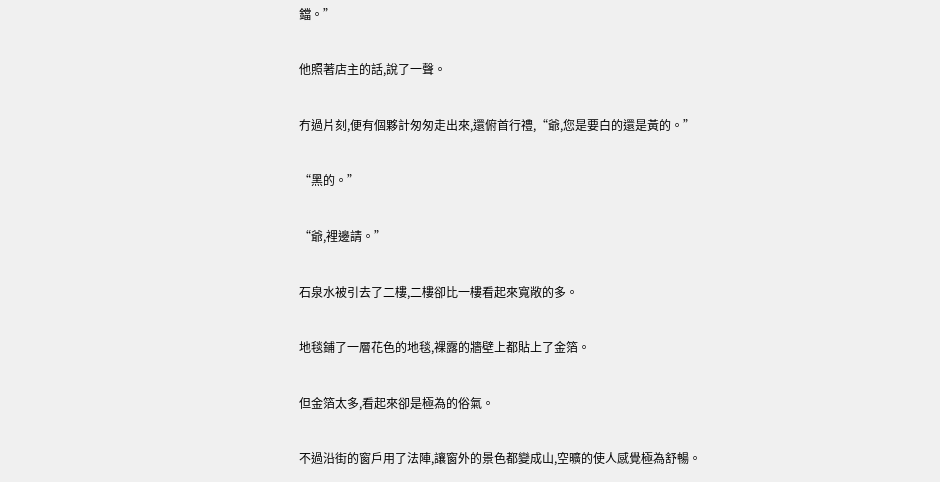鐺。”

他照著店主的話,說了一聲。

冇過片刻,便有個夥計匆匆走出來,還俯首行禮,“爺,您是要白的還是黃的。”

“黑的。”

“爺,裡邊請。”

石泉水被引去了二樓,二樓卻比一樓看起來寬敞的多。

地毯鋪了一層花色的地毯,裸露的牆壁上都貼上了金箔。

但金箔太多,看起來卻是極為的俗氣。

不過沿街的窗戶用了法陣,讓窗外的景色都變成山,空曠的使人感覺極為舒暢。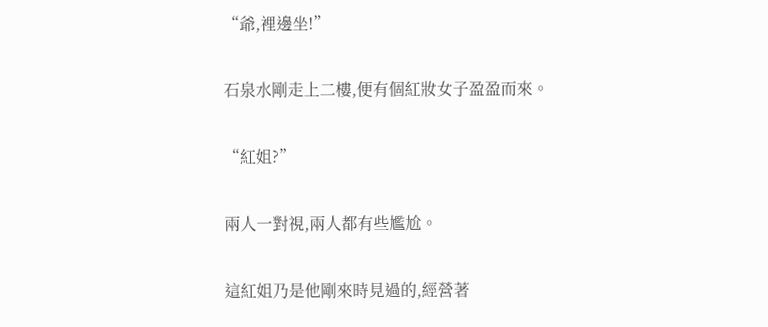“爺,裡邊坐!”

石泉水剛走上二樓,便有個紅妝女子盈盈而來。

“紅姐?”

兩人一對視,兩人都有些尷尬。

這紅姐乃是他剛來時見過的,經營著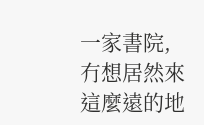一家書院,冇想居然來這麼遠的地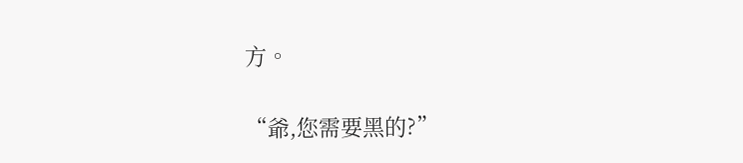方。

“爺,您需要黑的?”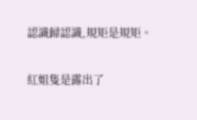認識歸認識,規矩是規矩。

紅姐隻是露出了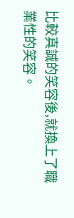比較真誠的笑容後,就換上了職業性的笑容。